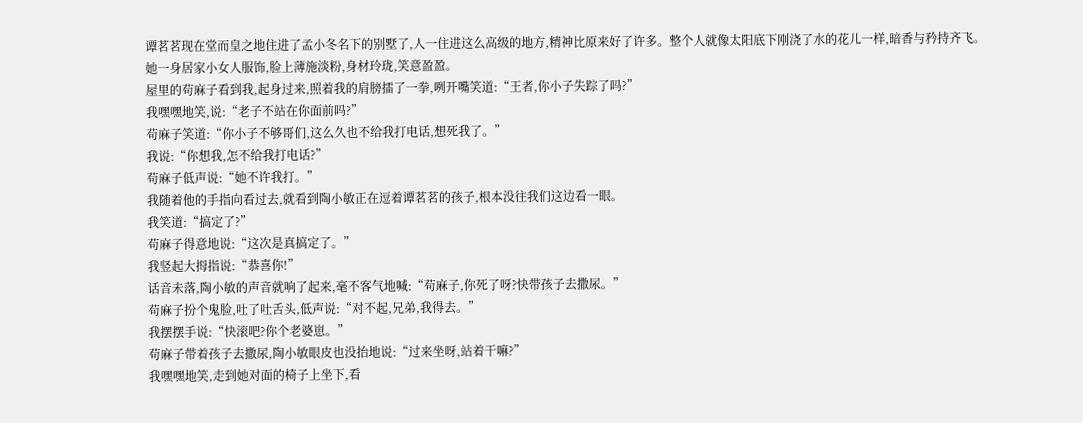谭茗茗现在堂而皇之地住进了孟小冬名下的别墅了,人一住进这么高级的地方,精神比原来好了许多。整个人就像太阳底下刚浇了水的花儿一样,暗香与矜持齐飞。
她一身居家小女人服饰,脸上薄施淡粉,身材玲珑,笑意盈盈。
屋里的苟麻子看到我,起身过来,照着我的肩膀擂了一拳,咧开嘴笑道:“王者,你小子失踪了吗?”
我嘿嘿地笑,说:“老子不站在你面前吗?”
苟麻子笑道:“你小子不够哥们,这么久也不给我打电话,想死我了。”
我说:“你想我,怎不给我打电话?”
苟麻子低声说:“她不许我打。”
我随着他的手指向看过去,就看到陶小敏正在逗着谭茗茗的孩子,根本没往我们这边看一眼。
我笑道:“搞定了?”
苟麻子得意地说:“这次是真搞定了。”
我竖起大拇指说:“恭喜你!”
话音未落,陶小敏的声音就响了起来,毫不客气地喊:“苟麻子,你死了呀?快带孩子去撒尿。”
苟麻子扮个鬼脸,吐了吐舌头,低声说:“对不起,兄弟,我得去。”
我摆摆手说:“快滚吧?你个老婆崽。”
苟麻子带着孩子去撒尿,陶小敏眼皮也没抬地说:“过来坐呀,站着干嘛?”
我嘿嘿地笑,走到她对面的椅子上坐下,看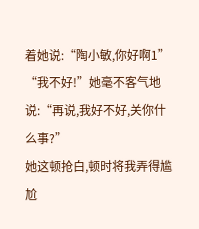着她说:“陶小敏,你好啊1”
“我不好!”她毫不客气地说:“再说,我好不好,关你什么事?”
她这顿抢白,顿时将我弄得尴尬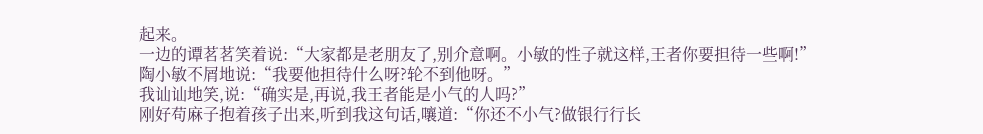起来。
一边的谭茗茗笑着说:“大家都是老朋友了,别介意啊。小敏的性子就这样,王者你要担待一些啊!”
陶小敏不屑地说:“我要他担待什么呀?轮不到他呀。”
我讪讪地笑,说:“确实是,再说,我王者能是小气的人吗?”
刚好苟麻子抱着孩子出来,听到我这句话,嚷道:“你还不小气?做银行行长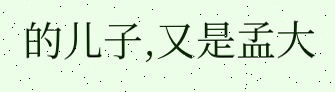的儿子,又是孟大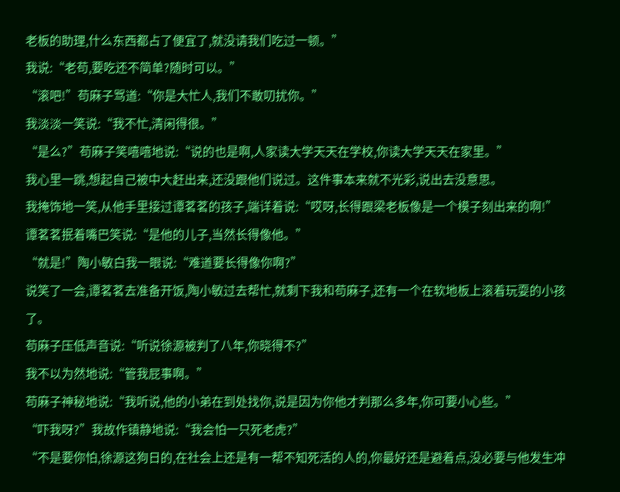老板的助理,什么东西都占了便宜了,就没请我们吃过一顿。”
我说:“老苟,要吃还不简单?随时可以。”
“滚吧!”苟麻子骂道:“你是大忙人,我们不敢叨扰你。”
我淡淡一笑说:“我不忙,清闲得很。”
“是么?”苟麻子笑嘻嘻地说:“说的也是啊,人家读大学天天在学校,你读大学天天在家里。”
我心里一跳,想起自己被中大赶出来,还没跟他们说过。这件事本来就不光彩,说出去没意思。
我掩饰地一笑,从他手里接过谭茗茗的孩子,端详着说:“哎呀,长得跟梁老板像是一个模子刻出来的啊!”
谭茗茗抿着嘴巴笑说:“是他的儿子,当然长得像他。”
“就是!”陶小敏白我一眼说:“难道要长得像你啊?”
说笑了一会,谭茗茗去准备开饭,陶小敏过去帮忙,就剩下我和苟麻子,还有一个在软地板上滚着玩耍的小孩了。
苟麻子压低声音说:“听说徐源被判了八年,你晓得不?”
我不以为然地说:“管我屁事啊。”
苟麻子神秘地说:“我听说,他的小弟在到处找你,说是因为你他才判那么多年,你可要小心些。”
“吓我呀?”我故作镇静地说:“我会怕一只死老虎?”
“不是要你怕,徐源这狗日的,在社会上还是有一帮不知死活的人的,你最好还是避着点,没必要与他发生冲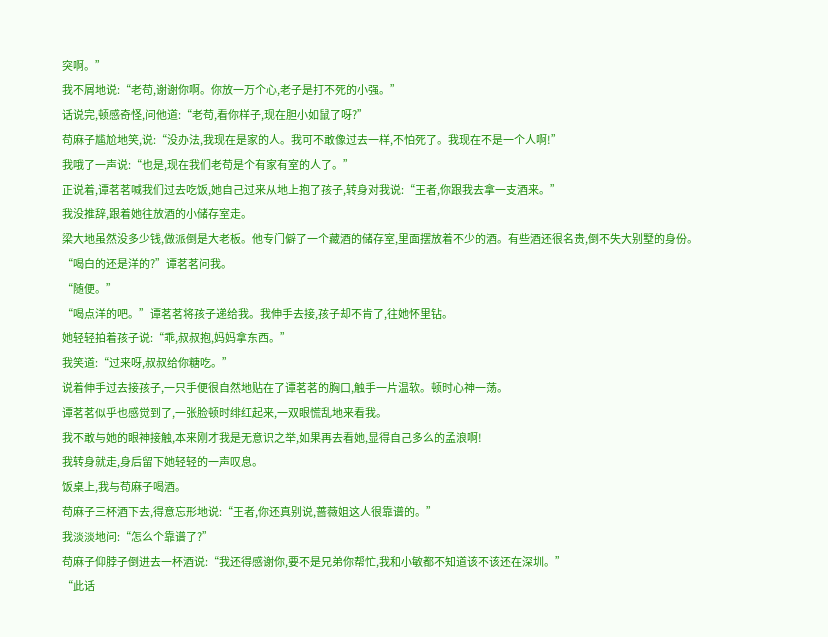突啊。”
我不屑地说:“老苟,谢谢你啊。你放一万个心,老子是打不死的小强。”
话说完,顿感奇怪,问他道:“老苟,看你样子,现在胆小如鼠了呀?”
苟麻子尴尬地笑,说:“没办法,我现在是家的人。我可不敢像过去一样,不怕死了。我现在不是一个人啊!”
我哦了一声说:“也是,现在我们老苟是个有家有室的人了。”
正说着,谭茗茗喊我们过去吃饭,她自己过来从地上抱了孩子,转身对我说:“王者,你跟我去拿一支酒来。”
我没推辞,跟着她往放酒的小储存室走。
梁大地虽然没多少钱,做派倒是大老板。他专门僻了一个藏酒的储存室,里面摆放着不少的酒。有些酒还很名贵,倒不失大别墅的身份。
“喝白的还是洋的?”谭茗茗问我。
“随便。”
“喝点洋的吧。”谭茗茗将孩子递给我。我伸手去接,孩子却不肯了,往她怀里钻。
她轻轻拍着孩子说:“乖,叔叔抱,妈妈拿东西。”
我笑道:“过来呀,叔叔给你糖吃。”
说着伸手过去接孩子,一只手便很自然地贴在了谭茗茗的胸口,触手一片温软。顿时心神一荡。
谭茗茗似乎也感觉到了,一张脸顿时绯红起来,一双眼慌乱地来看我。
我不敢与她的眼神接触,本来刚才我是无意识之举,如果再去看她,显得自己多么的孟浪啊!
我转身就走,身后留下她轻轻的一声叹息。
饭桌上,我与苟麻子喝酒。
苟麻子三杯酒下去,得意忘形地说:“王者,你还真别说,蔷薇姐这人很靠谱的。”
我淡淡地问:“怎么个靠谱了?”
苟麻子仰脖子倒进去一杯酒说:“我还得感谢你,要不是兄弟你帮忙,我和小敏都不知道该不该还在深圳。”
“此话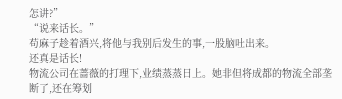怎讲?”
“说来话长。”
苟麻子趁着酒兴,将他与我别后发生的事,一股脑吐出来。
还真是话长!
物流公司在蔷薇的打理下,业绩蒸蒸日上。她非但将成都的物流全部垄断了,还在筹划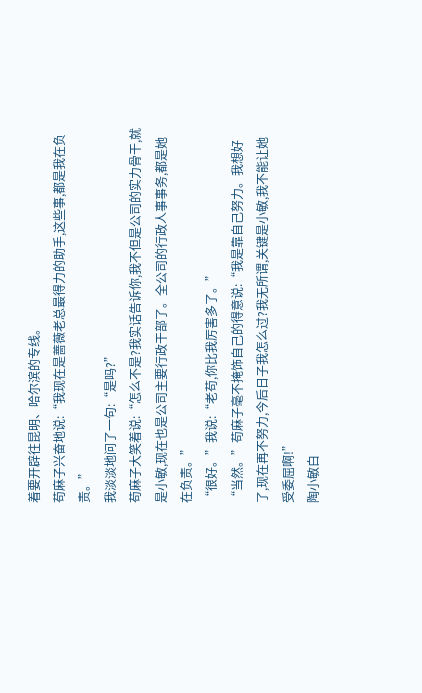着要开辟往昆明、哈尔滨的专线。
苟麻子兴奋地说:“我现在是蔷薇老总最得力的助手,这些事,都是我在负责。”
我淡淡地问了一句:“是吗?”
苟麻子大笑着说:“怎么不是?我实话告诉你,我不但是公司的实力骨干,就是小敏,现在也是公司主要行政干部了。全公司的行政人事事务,都是她在负责。”
“很好。”我说:“老苟,你比我厉害多了。”
“当然。”苟麻子毫不掩饰自己的得意说:“我是靠自己努力。我想好了,现在再不努力,今后日子我怎么过?我无所谓,关键是小敏,我不能让她受委屈啊!”
陶小敏白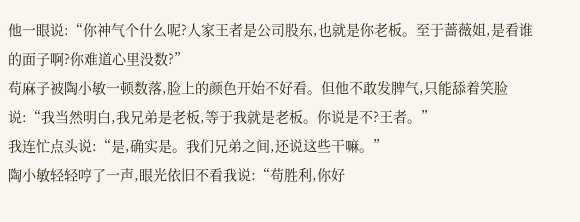他一眼说:“你神气个什么呢?人家王者是公司股东,也就是你老板。至于蔷薇姐,是看谁的面子啊?你难道心里没数?”
苟麻子被陶小敏一顿数落,脸上的颜色开始不好看。但他不敢发脾气,只能舔着笑脸说:“我当然明白,我兄弟是老板,等于我就是老板。你说是不?王者。”
我连忙点头说:“是,确实是。我们兄弟之间,还说这些干嘛。”
陶小敏轻轻哼了一声,眼光依旧不看我说:“苟胜利,你好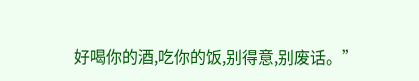好喝你的酒,吃你的饭,别得意,别废话。”